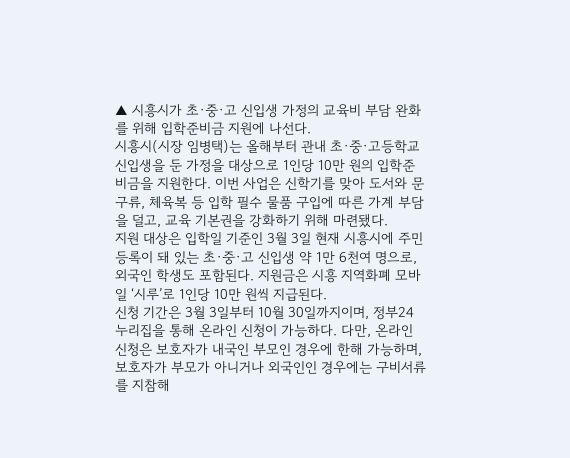▲ 시흥시가 초·중·고 신입생 가정의 교육비 부담 완화를 위해 입학준비금 지원에 나선다.
시흥시(시장 임병택)는 올해부터 관내 초·중·고등학교 신입생을 둔 가정을 대상으로 1인당 10만 원의 입학준비금을 지원한다. 이번 사업은 신학기를 맞아 도서와 문구류, 체육복 등 입학 필수 물품 구입에 따른 가계 부담을 덜고, 교육 기본권을 강화하기 위해 마련됐다.
지원 대상은 입학일 기준인 3월 3일 현재 시흥시에 주민등록이 돼 있는 초·중·고 신입생 약 1만 6천여 명으로, 외국인 학생도 포함된다. 지원금은 시흥 지역화폐 모바일 ‘시루’로 1인당 10만 원씩 지급된다.
신청 기간은 3월 3일부터 10월 30일까지이며, 정부24 누리집을 통해 온라인 신청이 가능하다. 다만, 온라인 신청은 보호자가 내국인 부모인 경우에 한해 가능하며, 보호자가 부모가 아니거나 외국인인 경우에는 구비서류를 지참해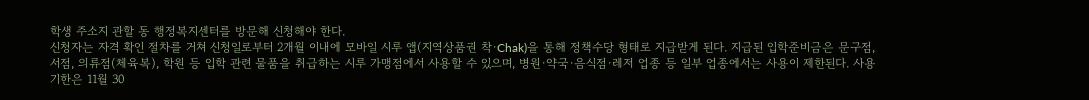학생 주소지 관할 동 행정복지센터를 방문해 신청해야 한다.
신청자는 자격 확인 절차를 거쳐 신청일로부터 2개월 이내에 모바일 시루 앱(지역상품권 착·Chak)을 통해 정책수당 형태로 지급받게 된다. 지급된 입학준비금은 문구점, 서점, 의류점(체육복), 학원 등 입학 관련 물품을 취급하는 시루 가맹점에서 사용할 수 있으며, 병원·약국·음식점·레저 업종 등 일부 업종에서는 사용이 제한된다. 사용 기한은 11월 30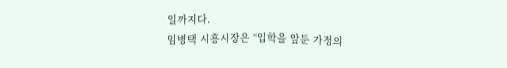일까지다.
임병택 시흥시장은 “입학을 앞둔 가정의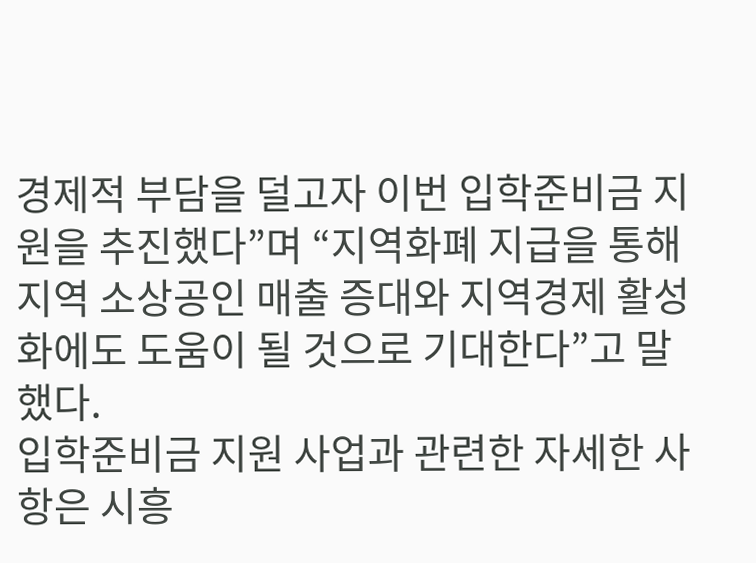경제적 부담을 덜고자 이번 입학준비금 지원을 추진했다”며 “지역화폐 지급을 통해 지역 소상공인 매출 증대와 지역경제 활성화에도 도움이 될 것으로 기대한다”고 말했다.
입학준비금 지원 사업과 관련한 자세한 사항은 시흥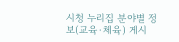시청 누리집 분야별 정보(교육·체육) 게시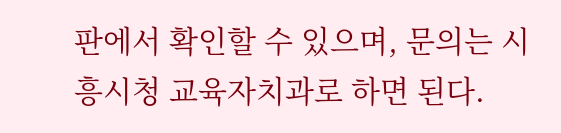판에서 확인할 수 있으며, 문의는 시흥시청 교육자치과로 하면 된다.